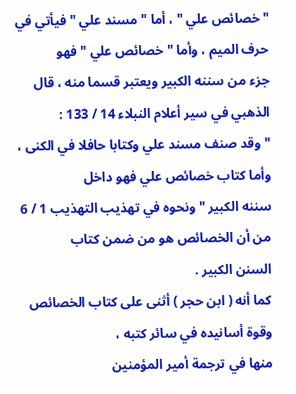" خصائص علي " ، أما " مسند علي " فيأتي في حرف الميم ، وأما " خصائص علي " فهو
جزء من سننه الكبير ويعتبر قسما منه ، قال الذهبي في سير أعلام النبلاء 14 / 133 :
" وقد صنف مسند علي وكتابا حافلا في الكنى ، وأما كتاب خصائص علي فهو داخل
سننه الكبير " ونحوه في تهذيب التهذيب 1 / 6 من أن الخصائص هو من ضمن كتاب
السنن الكبير .
كما أنه ( ابن حجر ) أثنى على كتاب الخصائص وقوة أسانيده في سائر كتبه ،
منها في ترجمة أمير المؤمنين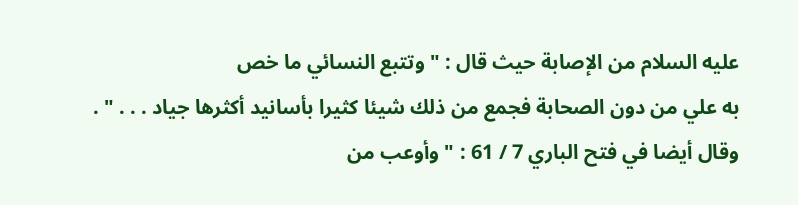عليه السلام من الإصابة حيث قال : " وتتبع النسائي ما خص
به علي من دون الصحابة فجمع من ذلك شيئا كثيرا بأسانيد أكثرها جياد . . . " .
وقال أيضا في فتح الباري 7 / 61 : " وأوعب من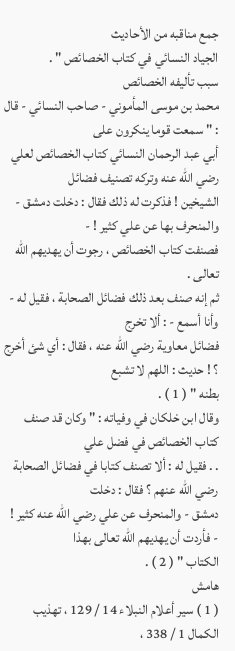جمع مناقبه من الأحاديث
الجياد النسائي في كتاب الخصائص " .
سبب تأليفه الخصائص
محمد بن موسى المأموني - صاحب النسائي - قال : " سمعت قوما ينكرون على
أبي عبد الرحمان النسائي كتاب الخصائص لعلي رضي الله عنه وتركه تصنيف فضائل
الشيخين ! فذكرت له ذلك فقال : دخلت دمشق - والمنحرف بها عن علي كثير ! -
فصنفت كتاب الخصائص ، رجوت أن يهديهم الله تعالى .
ثم إنه صنف بعد ذلك فضائل الصحابة ، فقيل له - وأنا أسمع - : ألا تخرج
فضائل معاوية رضي الله عنه ، فقال : أي شئ أخرج ؟ ! حديث : اللهم لا تشبع
بطنه " ( 1 ) .
وقال ابن خلكان في وفياته : " وكان قد صنف كتاب الخصائص في فضل علي
. . فقيل له : ألا تصنف كتابا في فضائل الصحابة رضي الله عنهم ؟ فقال : دخلت
دمشق - والمنحرف عن علي رضي الله عنه كثير ! - فأردت أن يهديهم الله تعالى بهذا
الكتاب " ( 2 ) .
هامش
( 1 ) سير أعلام النبلاء 14 / 129 ، تهذيب الكمال 1 / 338 ،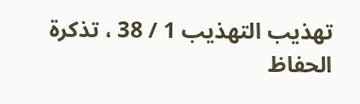تهذيب التهذيب 1 / 38 ، تذكرة الحفاظ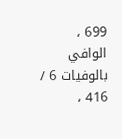699 ، الوافي بالوفيات 6 / 416 ،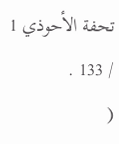تحفة الأحوذي 1 / 133 .
(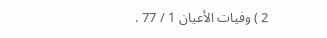2 ) وفيات الأعيان 1 / 77 .